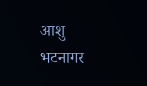आशु भटनागर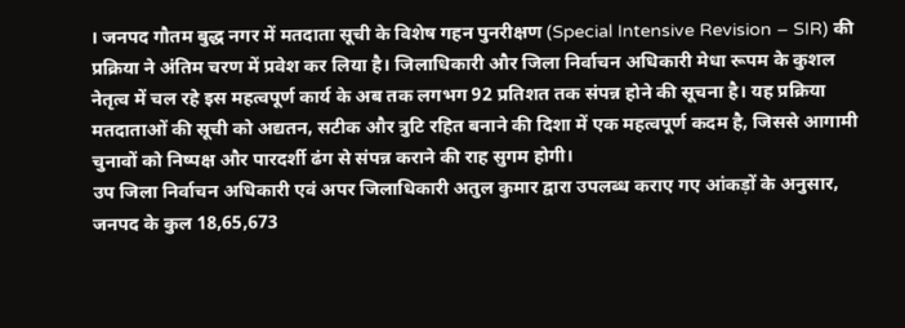। जनपद गौतम बुद्ध नगर में मतदाता सूची के विशेष गहन पुनरीक्षण (Special Intensive Revision – SIR) की प्रक्रिया ने अंतिम चरण में प्रवेश कर लिया है। जिलाधिकारी और जिला निर्वाचन अधिकारी मेधा रूपम के कुशल नेतृत्व में चल रहे इस महत्वपूर्ण कार्य के अब तक लगभग 92 प्रतिशत तक संपन्न होने की सूचना है। यह प्रक्रिया मतदाताओं की सूची को अद्यतन, सटीक और त्रुटि रहित बनाने की दिशा में एक महत्वपूर्ण कदम है, जिससे आगामी चुनावों को निष्पक्ष और पारदर्शी ढंग से संपन्न कराने की राह सुगम होगी।
उप जिला निर्वाचन अधिकारी एवं अपर जिलाधिकारी अतुल कुमार द्वारा उपलब्ध कराए गए आंकड़ों के अनुसार, जनपद के कुल 18,65,673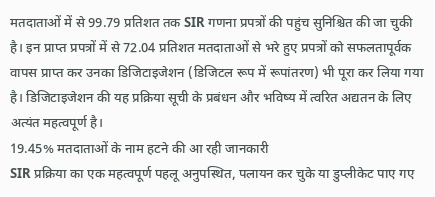मतदाताओं में से 99.79 प्रतिशत तक SIR गणना प्रपत्रों की पहुंच सुनिश्चित की जा चुकी है। इन प्राप्त प्रपत्रों में से 72.04 प्रतिशत मतदाताओं से भरे हुए प्रपत्रों को सफलतापूर्वक वापस प्राप्त कर उनका डिजिटाइजेशन (डिजिटल रूप में रूपांतरण) भी पूरा कर लिया गया है। डिजिटाइजेशन की यह प्रक्रिया सूची के प्रबंधन और भविष्य में त्वरित अद्यतन के लिए अत्यंत महत्वपूर्ण है।
19.45% मतदाताओं के नाम हटने की आ रही जानकारी
SIR प्रक्रिया का एक महत्वपूर्ण पहलू अनुपस्थित, पलायन कर चुके या डुप्लीकेट पाए गए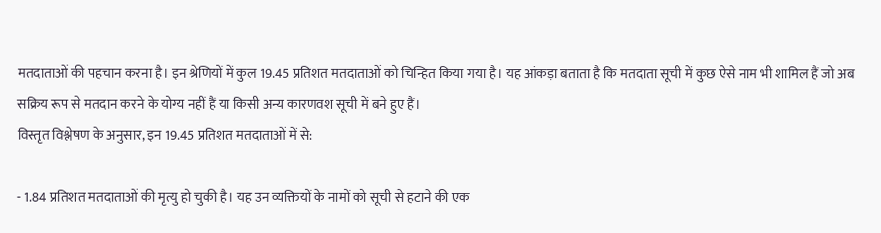मतदाताओं की पहचान करना है। इन श्रेणियों में कुल 19.45 प्रतिशत मतदाताओं को चिन्हित किया गया है। यह आंकड़ा बताता है कि मतदाता सूची में कुछ ऐसे नाम भी शामिल हैं जो अब सक्रिय रूप से मतदान करने के योग्य नहीं हैं या किसी अन्य कारणवश सूची में बने हुए हैं।
विस्तृत विश्लेषण के अनुसार, इन 19.45 प्रतिशत मतदाताओं में से:

- 1.84 प्रतिशत मतदाताओं की मृत्यु हो चुकी है। यह उन व्यक्तियों के नामों को सूची से हटाने की एक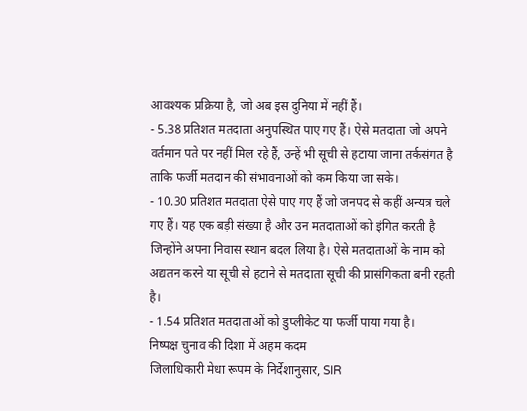आवश्यक प्रक्रिया है, जो अब इस दुनिया में नहीं हैं।
- 5.38 प्रतिशत मतदाता अनुपस्थित पाए गए हैं। ऐसे मतदाता जो अपने वर्तमान पते पर नहीं मिल रहे हैं, उन्हें भी सूची से हटाया जाना तर्कसंगत है ताकि फर्जी मतदान की संभावनाओं को कम किया जा सके।
- 10.30 प्रतिशत मतदाता ऐसे पाए गए हैं जो जनपद से कहीं अन्यत्र चले गए हैं। यह एक बड़ी संख्या है और उन मतदाताओं को इंगित करती है जिन्होंने अपना निवास स्थान बदल लिया है। ऐसे मतदाताओं के नाम को अद्यतन करने या सूची से हटाने से मतदाता सूची की प्रासंगिकता बनी रहती है।
- 1.54 प्रतिशत मतदाताओं को डुप्लीकेट या फर्जी पाया गया है।
निष्पक्ष चुनाव की दिशा में अहम कदम
जिलाधिकारी मेधा रूपम के निर्देशानुसार, SIR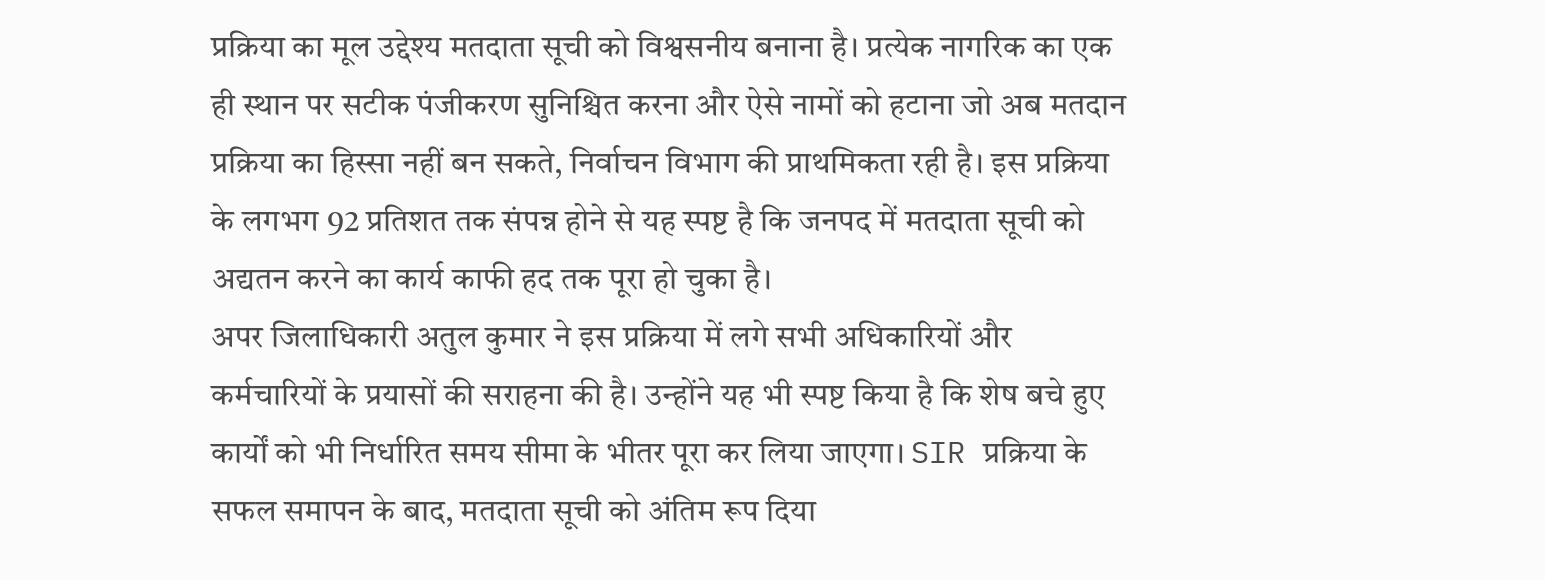प्रक्रिया का मूल उद्देश्य मतदाता सूची को विश्वसनीय बनाना है। प्रत्येक नागरिक का एक ही स्थान पर सटीक पंजीकरण सुनिश्चित करना और ऐसे नामों को हटाना जो अब मतदान प्रक्रिया का हिस्सा नहीं बन सकते, निर्वाचन विभाग की प्राथमिकता रही है। इस प्रक्रिया के लगभग 92 प्रतिशत तक संपन्न होने से यह स्पष्ट है कि जनपद में मतदाता सूची को अद्यतन करने का कार्य काफी हद तक पूरा हो चुका है।
अपर जिलाधिकारी अतुल कुमार ने इस प्रक्रिया में लगे सभी अधिकारियों और कर्मचारियों के प्रयासों की सराहना की है। उन्होंने यह भी स्पष्ट किया है कि शेष बचे हुए कार्यों को भी निर्धारित समय सीमा के भीतर पूरा कर लिया जाएगा। SIR प्रक्रिया के सफल समापन के बाद, मतदाता सूची को अंतिम रूप दिया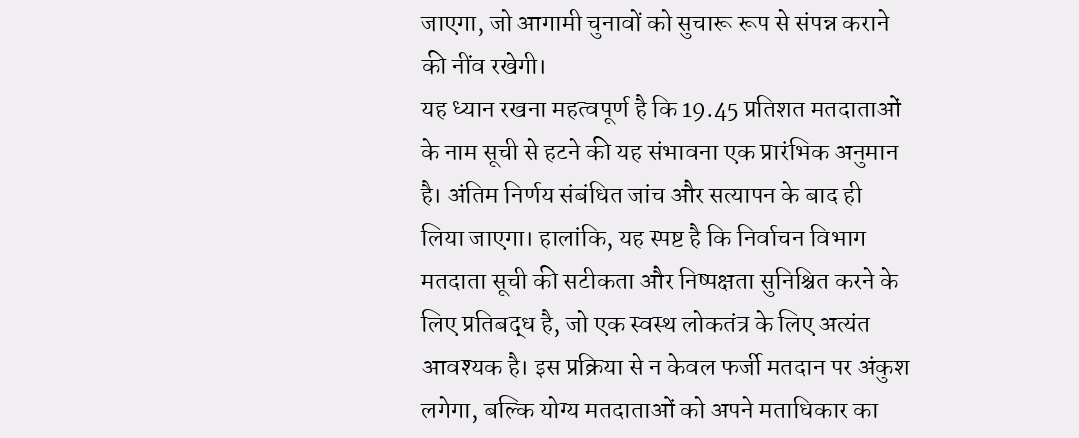जाएगा, जो आगामी चुनावों को सुचारू रूप से संपन्न कराने की नींव रखेगी।
यह ध्यान रखना महत्वपूर्ण है कि 19.45 प्रतिशत मतदाताओं के नाम सूची से हटने की यह संभावना एक प्रारंभिक अनुमान है। अंतिम निर्णय संबंधित जांच और सत्यापन के बाद ही लिया जाएगा। हालांकि, यह स्पष्ट है कि निर्वाचन विभाग मतदाता सूची की सटीकता और निष्पक्षता सुनिश्चित करने के लिए प्रतिबद्ध है, जो एक स्वस्थ लोकतंत्र के लिए अत्यंत आवश्यक है। इस प्रक्रिया से न केवल फर्जी मतदान पर अंकुश लगेगा, बल्कि योग्य मतदाताओं को अपने मताधिकार का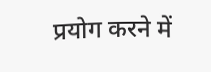प्रयोग करने में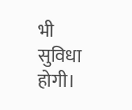भी सुविधा होगी।